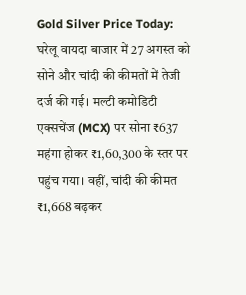Gold Silver Price Today: घरेलू वायदा बाजार में 27 अगस्त को सोने और चांदी की कीमतों में तेजी दर्ज की गई। मल्टी कमोडिटी एक्सचेंज (MCX) पर सोना ₹637 महंगा होकर ₹1,60,300 के स्तर पर पहुंच गया। वहीं, चांदी की कीमत ₹1,668 बढ़कर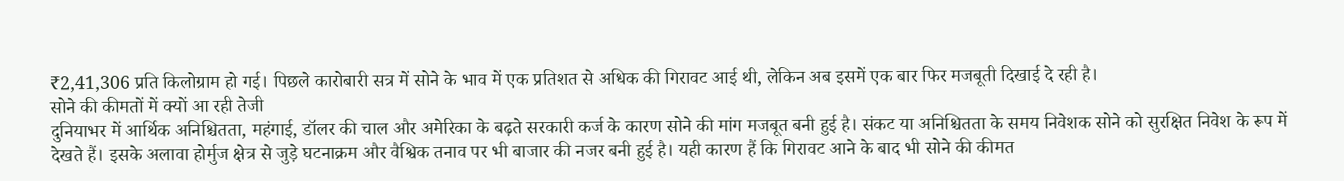₹2,41,306 प्रति किलोग्राम हो गई। पिछले कारोबारी सत्र में सोने के भाव में एक प्रतिशत से अधिक की गिरावट आई थी, लेकिन अब इसमें एक बार फिर मजबूती दिखाई दे रही है।
सोने की कीमतों में क्यों आ रही तेजी
दुनियाभर में आर्थिक अनिश्चितता, महंगाई, डॉलर की चाल और अमेरिका के बढ़ते सरकारी कर्ज के कारण सोने की मांग मजबूत बनी हुई है। संकट या अनिश्चितता के समय निवेशक सोने को सुरक्षित निवेश के रूप में देखते हैं। इसके अलावा होर्मुज क्षेत्र से जुड़े घटनाक्रम और वैश्विक तनाव पर भी बाजार की नजर बनी हुई है। यही कारण हैं कि गिरावट आने के बाद भी सोने की कीमत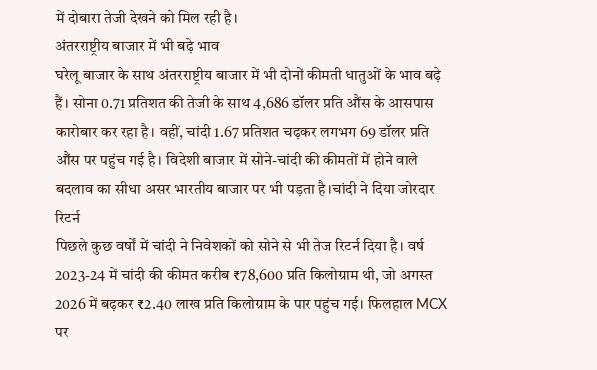में दोबारा तेजी देखने को मिल रही है।
अंतरराष्ट्रीय बाजार में भी बढ़े भाव
घरेलू बाजार के साथ अंतरराष्ट्रीय बाजार में भी दोनों कीमती धातुओं के भाव बढ़े हैं। सोना 0.71 प्रतिशत की तेजी के साथ 4,686 डॉलर प्रति औंस के आसपास कारोबार कर रहा है। वहीं, चांदी 1.67 प्रतिशत चढ़कर लगभग 69 डॉलर प्रति औंस पर पहुंच गई है। विदेशी बाजार में सोने-चांदी की कीमतों में होने वाले बदलाव का सीधा असर भारतीय बाजार पर भी पड़ता है।चांदी ने दिया जोरदार रिटर्न
पिछले कुछ वर्षों में चांदी ने निवेशकों को सोने से भी तेज रिटर्न दिया है। वर्ष 2023-24 में चांदी की कीमत करीब ₹78,600 प्रति किलोग्राम थी, जो अगस्त 2026 में बढ़कर ₹2.40 लाख प्रति किलोग्राम के पार पहुंच गई। फिलहाल MCX पर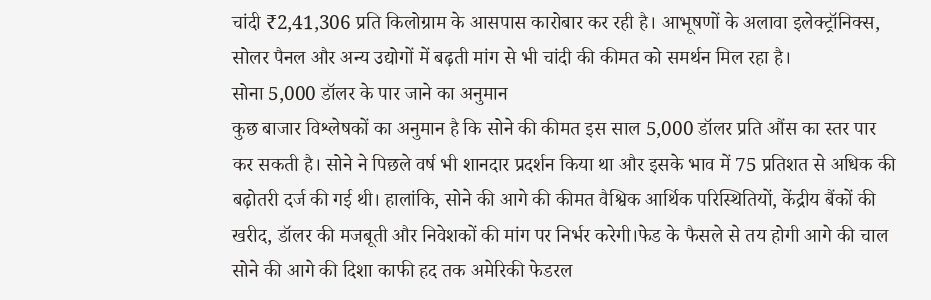चांदी ₹2,41,306 प्रति किलोग्राम के आसपास कारोबार कर रही है। आभूषणों के अलावा इलेक्ट्रॉनिक्स, सोलर पैनल और अन्य उद्योगों में बढ़ती मांग से भी चांदी की कीमत को समर्थन मिल रहा है।
सोना 5,000 डॉलर के पार जाने का अनुमान
कुछ बाजार विश्लेषकों का अनुमान है कि सोने की कीमत इस साल 5,000 डॉलर प्रति औंस का स्तर पार कर सकती है। सोने ने पिछले वर्ष भी शानदार प्रदर्शन किया था और इसके भाव में 75 प्रतिशत से अधिक की बढ़ोतरी दर्ज की गई थी। हालांकि, सोने की आगे की कीमत वैश्विक आर्थिक परिस्थितियों, केंद्रीय बैंकों की खरीद, डॉलर की मजबूती और निवेशकों की मांग पर निर्भर करेगी।फेड के फैसले से तय होगी आगे की चाल
सोने की आगे की दिशा काफी हद तक अमेरिकी फेडरल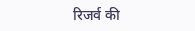रिजर्व की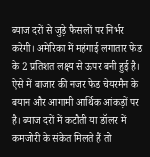ब्याज दरों से जुड़े फैसलों पर निर्भर करेगी। अमेरिका में महंगाई लगातार फेड के 2 प्रतिशत लक्ष्य से ऊपर बनी हुई है। ऐसे में बाजार की नजर फेड चेयरमैन के बयान और आगामी आर्थिक आंकड़ों पर है। ब्याज दरों में कटौती या डॉलर में कमजोरी के संकेत मिलते हैं तो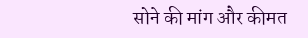सोने की मांग और कीमत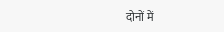दोनों में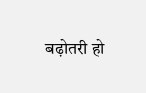बढ़ोतरी हो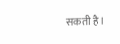सकती है।